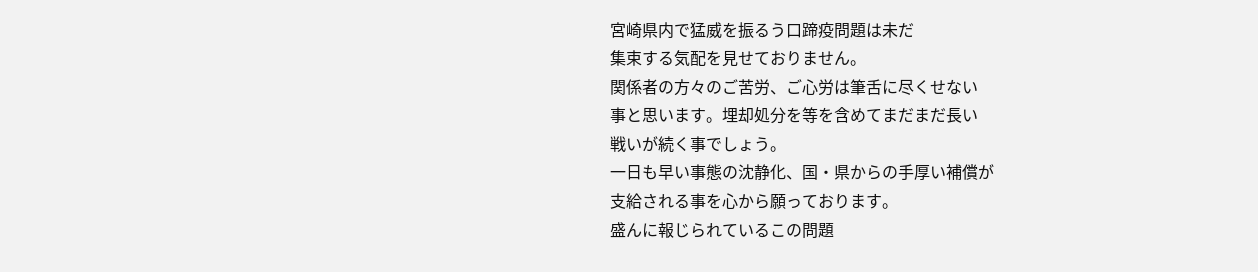宮崎県内で猛威を振るう口蹄疫問題は未だ
集束する気配を見せておりません。
関係者の方々のご苦労、ご心労は筆舌に尽くせない
事と思います。埋却処分を等を含めてまだまだ長い
戦いが続く事でしょう。
一日も早い事態の沈静化、国・県からの手厚い補償が
支給される事を心から願っております。
盛んに報じられているこの問題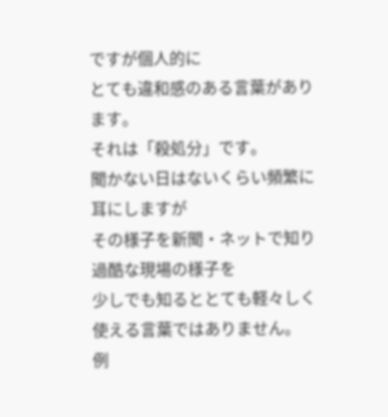ですが個人的に
とても違和感のある言葉があります。
それは「殺処分」です。
聞かない日はないくらい頻繁に耳にしますが
その様子を新聞・ネットで知り過酷な現場の様子を
少しでも知るととても軽々しく使える言葉ではありません。
例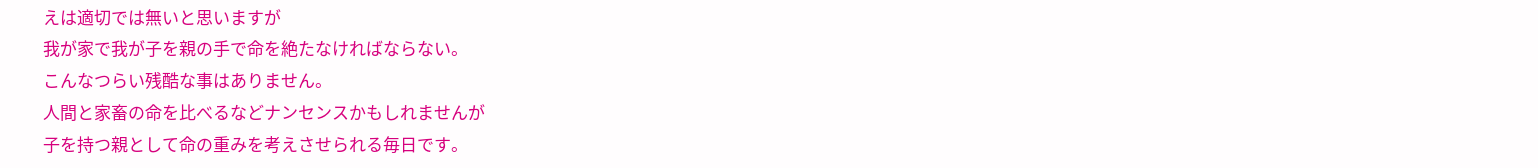えは適切では無いと思いますが
我が家で我が子を親の手で命を絶たなければならない。
こんなつらい残酷な事はありません。
人間と家畜の命を比べるなどナンセンスかもしれませんが
子を持つ親として命の重みを考えさせられる毎日です。